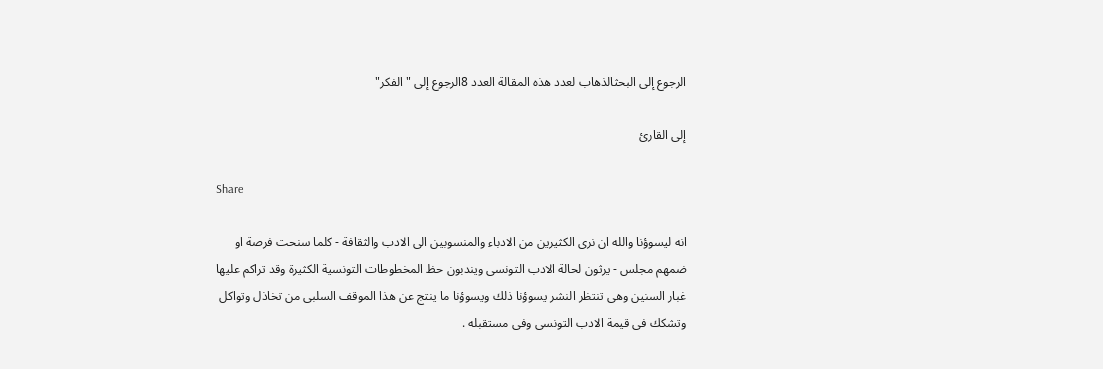الرجوع إلى البحثالذهاب لعدد هذه المقالة العدد 8الرجوع إلى "الفكر"

إلى القارئ

Share

انه ليسوؤنا والله ان نرى الكثيرين من الادباء والمنسوبين الى الادب والثقافة - كلما سنحت فرصة او ضمهم مجلس - يرثون لحالة الادب التونسى ويندبون حظ المخطوطات التونسية الكثيرة وقد تراكم عليها غبار السنين وهى تنتظر النشر يسوؤنا ذلك ويسوؤنا ما ينتج عن هذا الموقف السلبى من تخاذل وتواكل وتشكك فى قيمة الادب التونسى وفى مستقبله .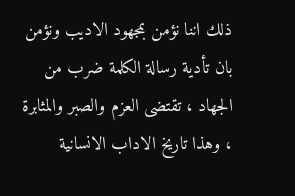ذلك اننا نؤمن بمجهود الاديب ونؤمن بان تأدية رسالة الكلمة ضرب من الجهاد ، تقتضى العزم والصبر والمثابرة ، وهذا تاريخ الاداب الانسانية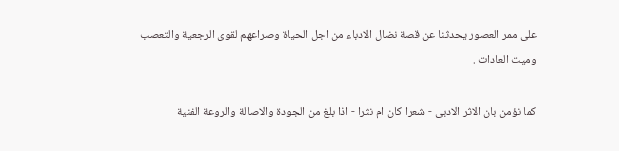على ممر العصور يحدثنا عن قصة نضال الادباء من اجل الحياة وصراعهم لقوى الرجعية والتعصب وميت العادات .

كما نؤمن بان الاثر الادبى - شعرا كان ام نثرا - اذا بلغ من الجودة والاصالة والروعة الفنية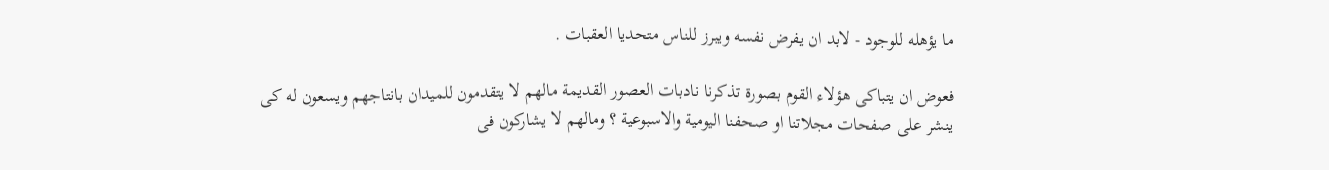ما يؤهله للوجود - لابد ان يفرض نفسه ويبرز للناس متحديا العقبات .

فعوض ان يتباكى هؤلاء القوم بصورة تذكرنا نادبات العصور القديمة مالهم لا يتقدمون للميدان بانتاجهم ويسعون له كى ينشر على صفحات مجلاتنا او صحفنا اليومية والاسبوعية ؟ ومالهم لا يشاركون فى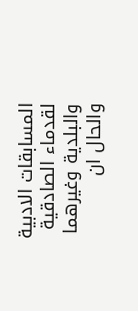المسابقات الادبية لقدماء الصادقية والبلدية وغيرهما والحال ان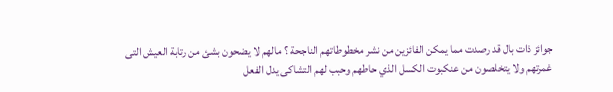جوائز ذات بال قد رصدت مما يمكن الفائزين من نشر مخطوطاتهم الناجحة ؟ مالهم لا يضحون بشئ من رتابة العيش التى غمرتهم ولا يتخلصون من عنكبوت الكسل الذي حاطهم وحبب لهم التشاكى يدل الفعل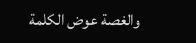والغصة عوض الكلمة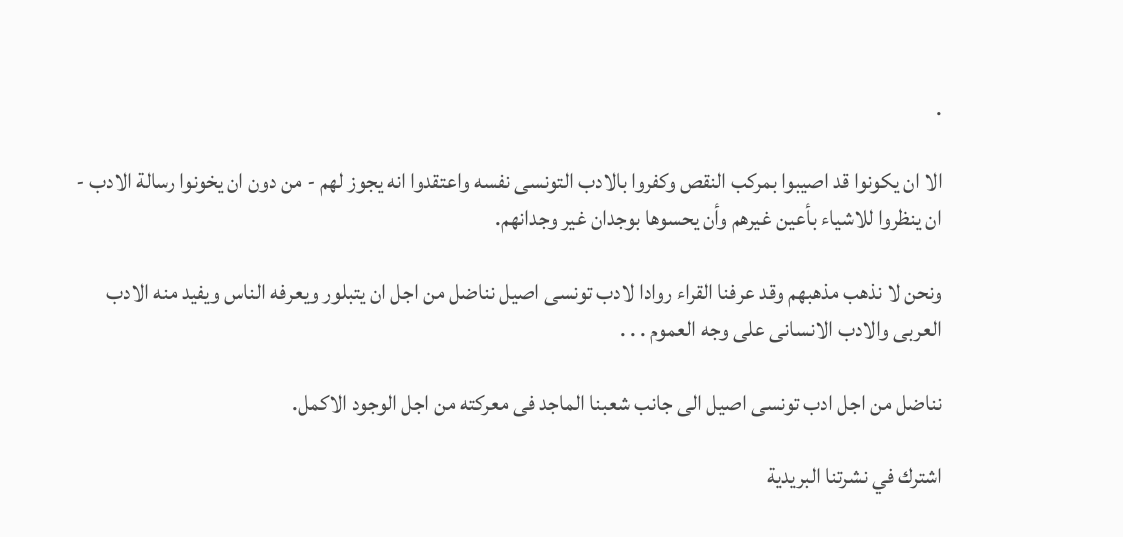.

الا ان يكونوا قد اصيبوا بمركب النقص وكفروا بالادب التونسى نفسه واعتقدوا انه يجوز لهم - من دون ان يخونوا رسالة الادب - ان ينظروا للاشياء بأعين غيرهم وأن يحسوها بوجدان غير وجدانهم.

ونحن لا نذهب مذهبهم وقد عرفنا القراء روادا لادب تونسى اصيل نناضل من اجل ان يتبلور ويعرفه الناس ويفيد منه الادب العربى والادب الانسانى على وجه العموم . . .

نناضل من اجل ادب تونسى اصيل الى جانب شعبنا الماجد فى معركته من اجل الوجود الاكمل.

اشترك في نشرتنا البريدية